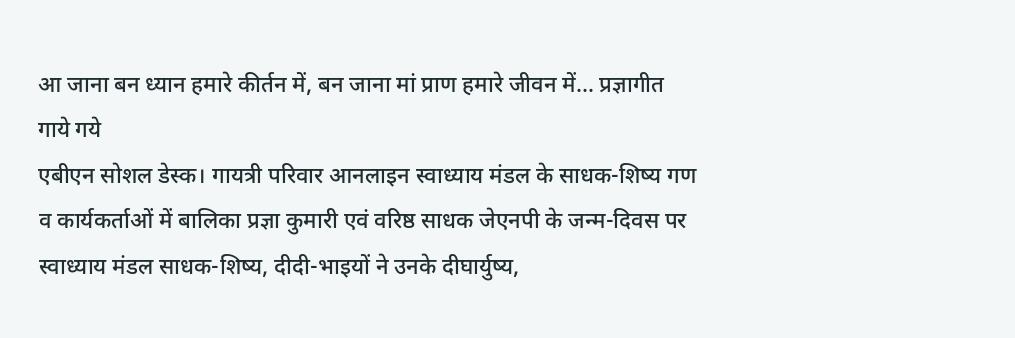आ जाना बन ध्यान हमारे कीर्तन में, बन जाना मां प्राण हमारे जीवन में... प्रज्ञागीत गाये गये
एबीएन सोशल डेस्क। गायत्री परिवार आनलाइन स्वाध्याय मंडल के साधक-शिष्य गण व कार्यकर्ताओं में बालिका प्रज्ञा कुमारी एवं वरिष्ठ साधक जेएनपी के जन्म-दिवस पर स्वाध्याय मंडल साधक-शिष्य, दीदी-भाइयों ने उनके दीघार्युष्य,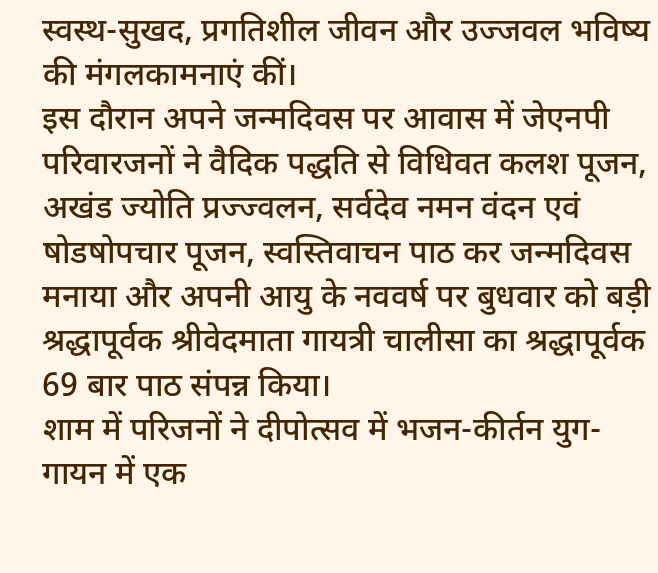स्वस्थ-सुखद, प्रगतिशील जीवन और उज्जवल भविष्य की मंगलकामनाएं कीं।
इस दौरान अपने जन्मदिवस पर आवास में जेएनपी परिवारजनों ने वैदिक पद्धति से विधिवत कलश पूजन, अखंड ज्योति प्रज्ज्वलन, सर्वदेव नमन वंदन एवं षोडषोपचार पूजन, स्वस्तिवाचन पाठ कर जन्मदिवस मनाया और अपनी आयु के नववर्ष पर बुधवार को बड़ी श्रद्धापूर्वक श्रीवेदमाता गायत्री चालीसा का श्रद्धापूर्वक 69 बार पाठ संपन्न किया।
शाम में परिजनों ने दीपोत्सव में भजन-कीर्तन युग-गायन में एक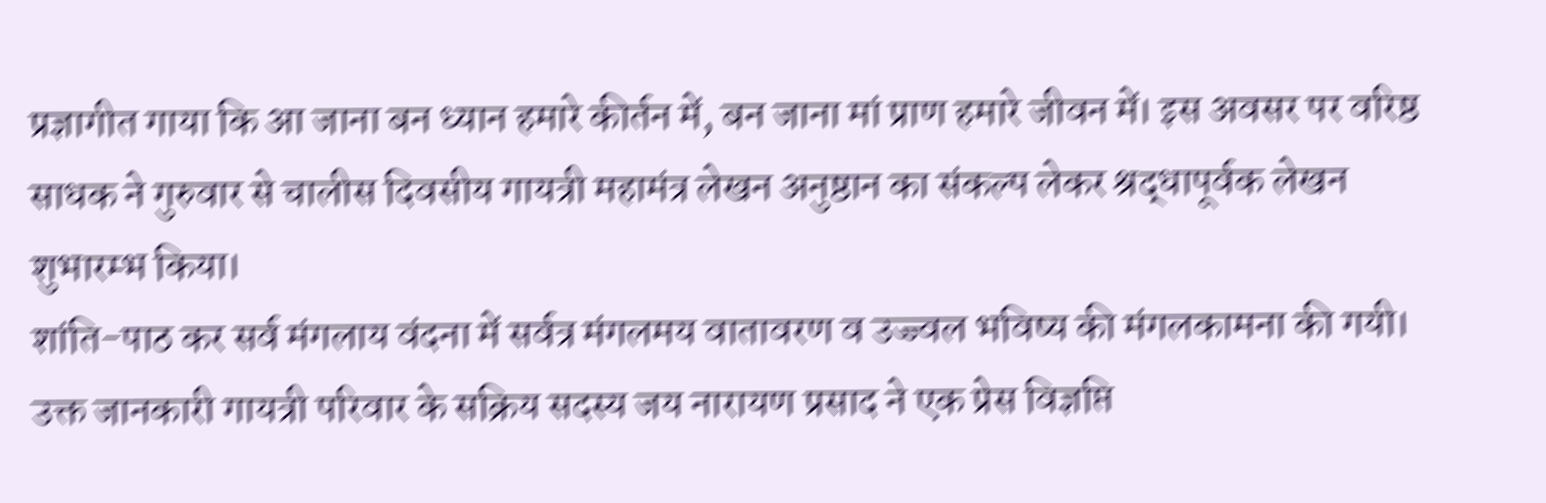प्रज्ञागीत गाया कि आ जाना बन ध्यान हमारे कीर्तन में, बन जाना मां प्राण हमारे जीवन में। इस अवसर पर वरिष्ठ साधक ने गुरुवार से चालीस दिवसीय गायत्री महामंत्र लेखन अनुष्ठान का संकल्प लेकर श्रद्धापूर्वक लेखन शुभारम्भ किया।
शांति-पाठ कर सर्व मंगलाय वंदना में सर्वत्र मंगलमय वातावरण व उज्ज्वल भविष्य की मंगलकामना की गयी। उक्त जानकारी गायत्री परिवार के सक्रिय सदस्य जय नारायण प्रसाद ने एक प्रेस विज्ञप्ति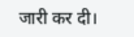जारी कर दी।